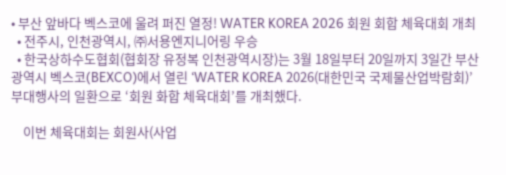• 부산 앞바다 벡스코에 울려 퍼진 열정! WATER KOREA 2026 회원 회합 체육대회 개최
  • 전주시, 인천광역시, ㈜서용엔지니어링 우승
  • 한국상하수도협회(협회장 유정복 인천광역시장)는 3월 18일부터 20일까지 3일간 부산광역시 벡스코(BEXCO)에서 열린 ‘WATER KOREA 2026(대한민국 국제물산업박람회)’ 부대행사의 일환으로 ‘회원 화합 체육대회’를 개최했다.

    이번 체육대회는 회원사(사업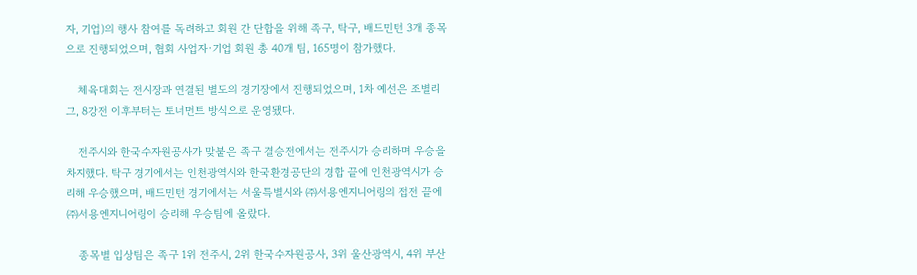자, 기업)의 행사 참여를 독려하고 회원 간 단합을 위해 족구, 탁구, 배드민턴 3개 종목으로 진행되었으며, 협회 사업자·기업 회원 총 40개 팀, 165명이 참가했다.

    체육대회는 전시장과 연결된 별도의 경기장에서 진행되었으며, 1차 예선은 조별리그, 8강전 이후부터는 토너먼트 방식으로 운영됐다.

    전주시와 한국수자원공사가 맞붙은 족구 결승전에서는 전주시가 승리하며 우승을 차지했다. 탁구 경기에서는 인천광역시와 한국환경공단의 경합 끝에 인천광역시가 승리해 우승했으며, 배드민턴 경기에서는 서울특별시와 ㈜서용엔지니어링의 접전 끝에 ㈜서용엔지니어링이 승리해 우승팀에 올랐다.

    종목별 입상팀은 족구 1위 전주시, 2위 한국수자원공사, 3위 울산광역시, 4위 부산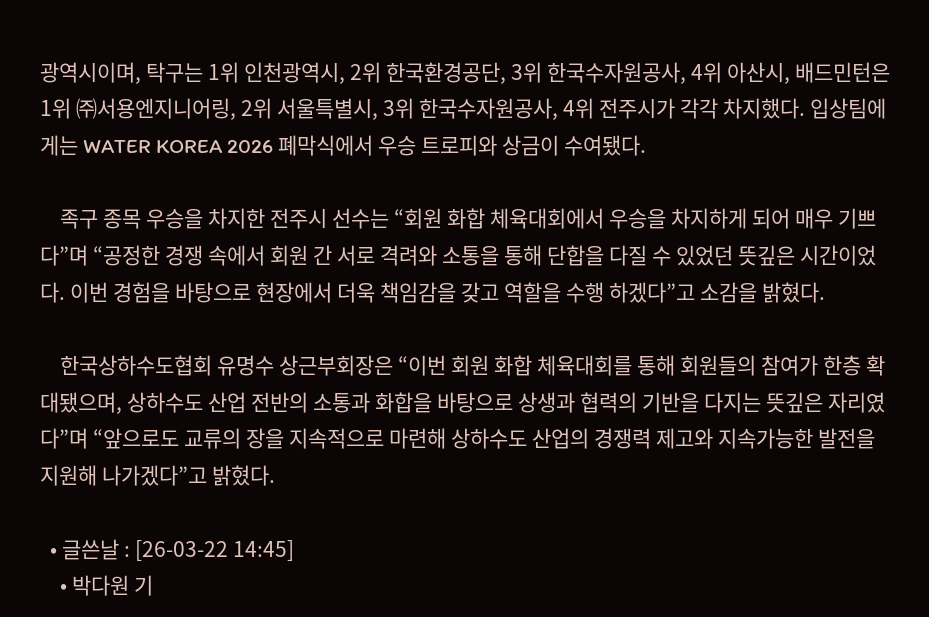광역시이며, 탁구는 1위 인천광역시, 2위 한국환경공단, 3위 한국수자원공사, 4위 아산시, 배드민턴은 1위 ㈜서용엔지니어링, 2위 서울특별시, 3위 한국수자원공사, 4위 전주시가 각각 차지했다. 입상팀에게는 WATER KOREA 2026 폐막식에서 우승 트로피와 상금이 수여됐다.

    족구 종목 우승을 차지한 전주시 선수는 “회원 화합 체육대회에서 우승을 차지하게 되어 매우 기쁘다”며 “공정한 경쟁 속에서 회원 간 서로 격려와 소통을 통해 단합을 다질 수 있었던 뜻깊은 시간이었다. 이번 경험을 바탕으로 현장에서 더욱 책임감을 갖고 역할을 수행 하겠다”고 소감을 밝혔다.

    한국상하수도협회 유명수 상근부회장은 “이번 회원 화합 체육대회를 통해 회원들의 참여가 한층 확대됐으며, 상하수도 산업 전반의 소통과 화합을 바탕으로 상생과 협력의 기반을 다지는 뜻깊은 자리였다”며 “앞으로도 교류의 장을 지속적으로 마련해 상하수도 산업의 경쟁력 제고와 지속가능한 발전을 지원해 나가겠다”고 밝혔다.

  • 글쓴날 : [26-03-22 14:45]
    • 박다원 기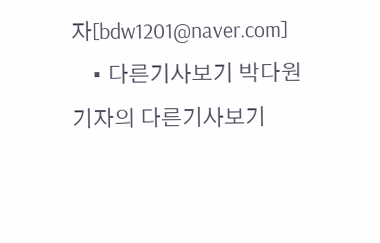자[bdw1201@naver.com]
    • 다른기사보기 박다원 기자의 다른기사보기